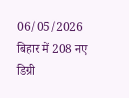06/05/2026
बिहार में 208 नए डिग्री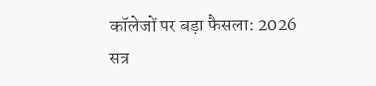कॉलेजों पर बड़ा फैसला: 2026 सत्र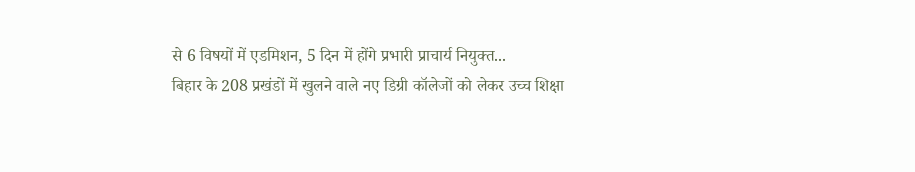से 6 विषयों में एडमिशन, 5 दिन में होंगे प्रभारी प्राचार्य नियुक्त...
बिहार के 208 प्रखंडों में खुलने वाले नए डिग्री कॉलेजों को लेकर उच्च शिक्षा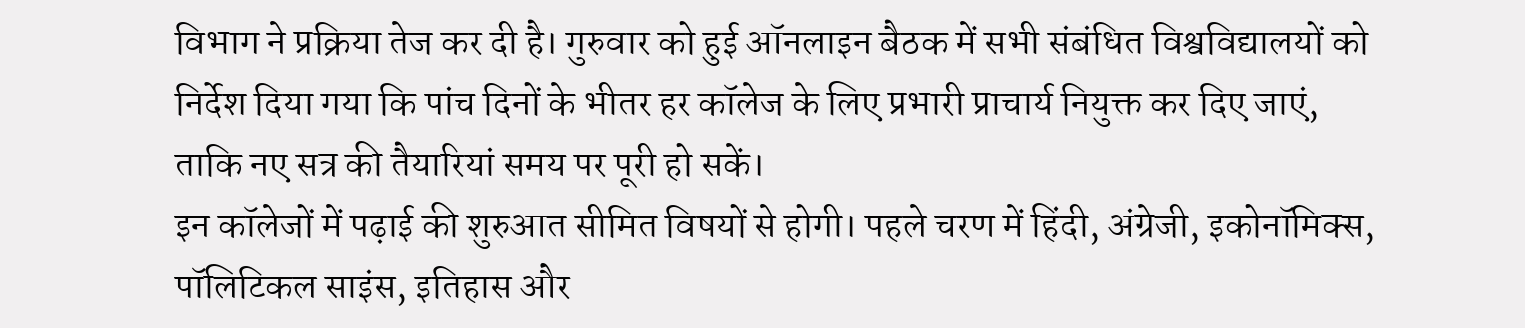विभाग ने प्रक्रिया तेज कर दी है। गुरुवार को हुई ऑनलाइन बैठक में सभी संबंधित विश्वविद्यालयों को निर्देश दिया गया कि पांच दिनों के भीतर हर कॉलेज के लिए प्रभारी प्राचार्य नियुक्त कर दिए जाएं, ताकि नए सत्र की तैयारियां समय पर पूरी हो सकें।
इन कॉलेजों में पढ़ाई की शुरुआत सीमित विषयों से होगी। पहले चरण में हिंदी, अंग्रेजी, इकोनॉमिक्स, पॉलिटिकल साइंस, इतिहास और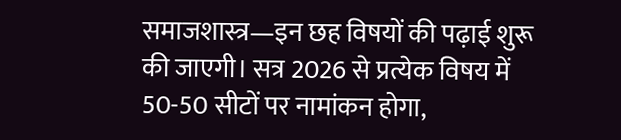समाजशास्त्र—इन छह विषयों की पढ़ाई शुरू की जाएगी। सत्र 2026 से प्रत्येक विषय में 50-50 सीटों पर नामांकन होगा,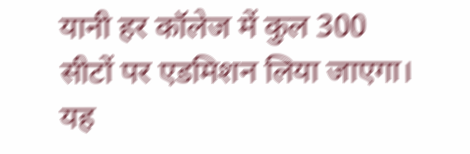यानी हर कॉलेज में कुल 300 सीटों पर एडमिशन लिया जाएगा। यह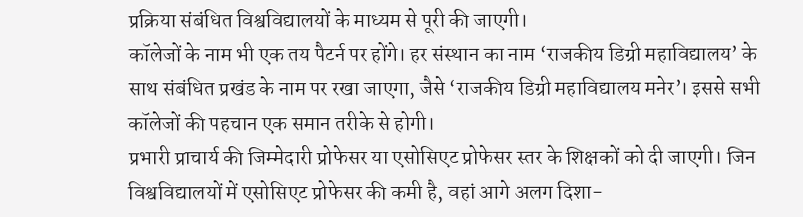प्रक्रिया संबंधित विश्वविद्यालयों के माध्यम से पूरी की जाएगी।
कॉलेजों के नाम भी एक तय पैटर्न पर होंगे। हर संस्थान का नाम ‘राजकीय डिग्री महाविद्यालय’ के साथ संबंधित प्रखंड के नाम पर रखा जाएगा, जैसे ‘राजकीय डिग्री महाविद्यालय मनेर’। इससे सभी कॉलेजों की पहचान एक समान तरीके से होगी।
प्रभारी प्राचार्य की जिम्मेदारी प्रोफेसर या एसोसिएट प्रोफेसर स्तर के शिक्षकों को दी जाएगी। जिन विश्वविद्यालयों में एसोसिएट प्रोफेसर की कमी है, वहां आगे अलग दिशा-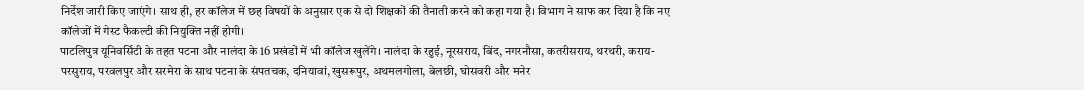निर्देश जारी किए जाएंगे। साथ ही, हर कॉलेज में छह विषयों के अनुसार एक से दो शिक्षकों की तैनाती करने को कहा गया है। विभाग ने साफ कर दिया है कि नए कॉलेजों में गेस्ट फैकल्टी की नियुक्ति नहीं होगी।
पाटलिपुत्र यूनिवर्सिटी के तहत पटना और नालंदा के 16 प्रखंडों में भी कॉलेज खुलेंगे। नालंदा के रहुई, नूरसराय, बिंद, नगरनौसा, कतरीसराय, थरथरी, कराय-परसुराय, परवलपुर और सरमेरा के साथ पटना के संपतचक, दनियावां, खुसरूपुर, अथमलगोला, बेलछी, घोसवरी और मनेर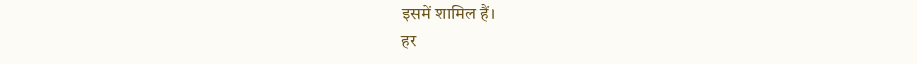इसमें शामिल हैं।
हर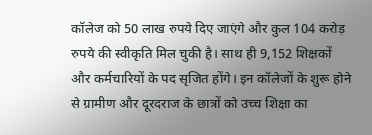कॉलेज को 50 लाख रुपये दिए जाएंगे और कुल 104 करोड़ रुपये की स्वीकृति मिल चुकी है। साथ ही 9,152 शिक्षकों और कर्मचारियों के पद सृजित होंगे। इन कॉलेजों के शुरू होने से ग्रामीण और दूरदराज के छात्रों को उच्च शिक्षा का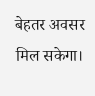बेहतर अवसर मिल सकेगा।